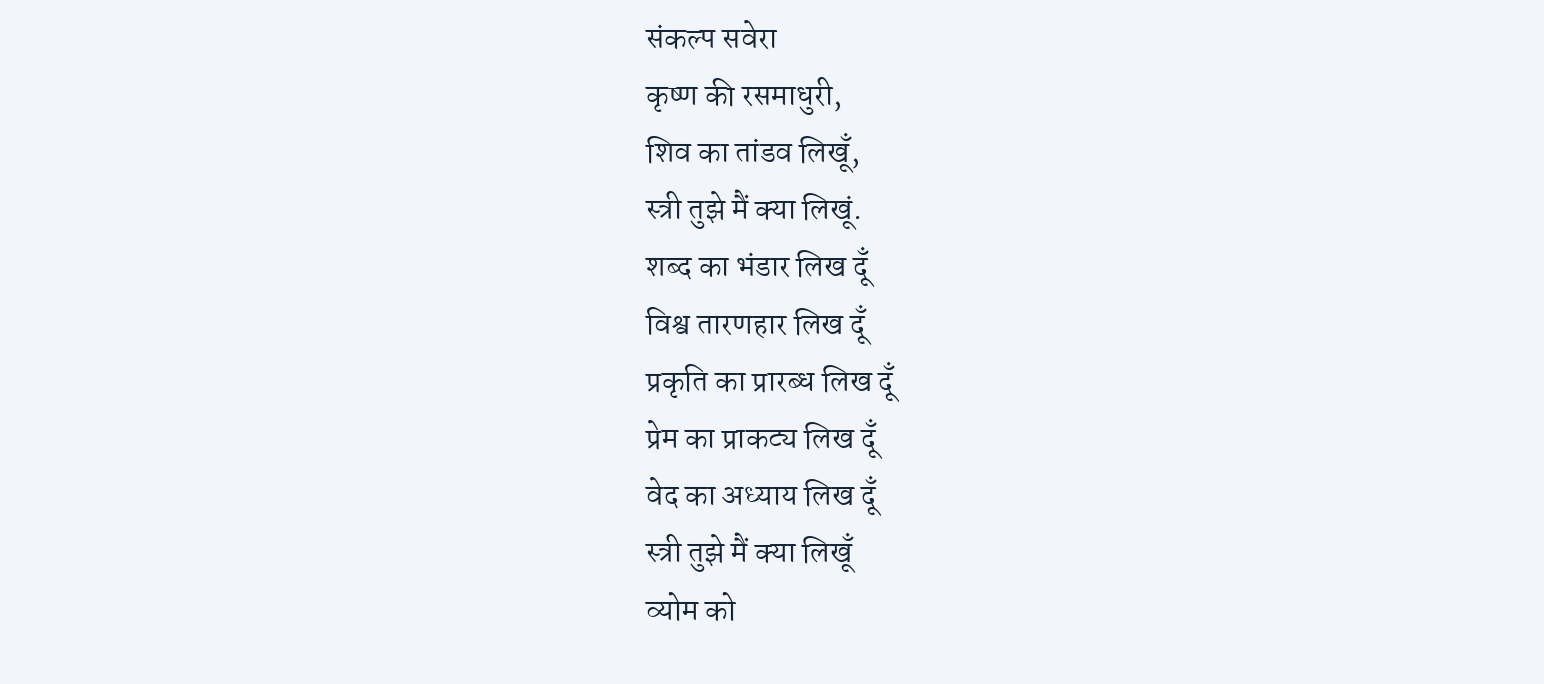संकल्प सवेरा
कृष्ण की रसमाधुरी,
शिव का तांडव लिखूँ,
स्त्री तुझे मैं क्या लिखूं.
शब्द का भंडार लिख दूँ
विश्व तारणहार लिख दूँ
प्रकृति का प्रारब्ध लिख दूँ
प्रेम का प्राकट्य लिख दूँ
वेद का अध्याय लिख दूँ
स्त्री तुझे मैं क्या लिखूँ
व्योम को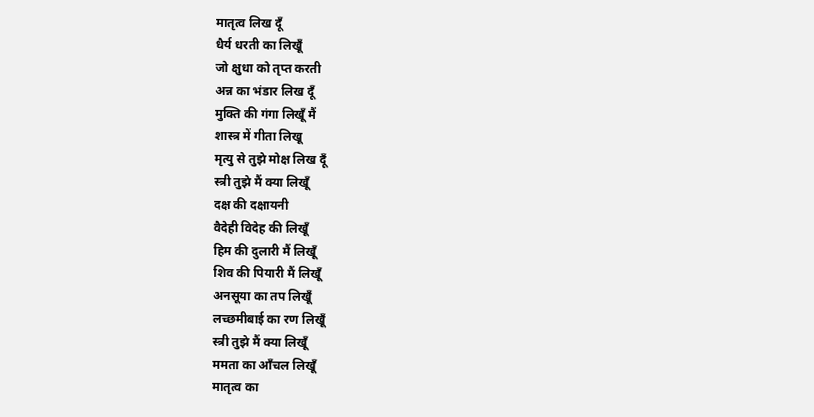मातृत्व लिख दूँ
धैर्य धरती का लिखूँ
जो क्षुधा को तृप्त करती
अन्न का भंडार लिख दूँ
मुक्ति की गंगा लिखूँ मैं
शास्त्र में गीता लिखू
मृत्यु से तुझे मोक्ष लिख दूँ
स्त्री तुझे मैं क्या लिखूँ
दक्ष की दक्षायनी
वैदेही विदेह की लिखूँ
हिम की दुलारी मैं लिखूँ
शिव की पियारी मैं लिखूँ
अनसूया का तप लिखूँ
लच्छमीबाई का रण लिखूँ
स्त्री तुझे मैं क्या लिखूँ
ममता का आँचल लिखूँ
मातृत्व का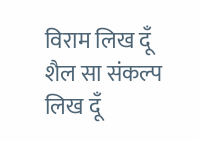विराम लिख दूँ
शैल सा संकल्प लिख दूँ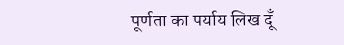पूर्णता का पर्याय लिख दूँ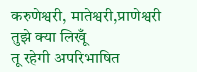करुणेश्वरी, मातेश्वरी,प्राणेश्वरी
तुझे क्या लिखूँ
तू रहेगी अपरिभाषित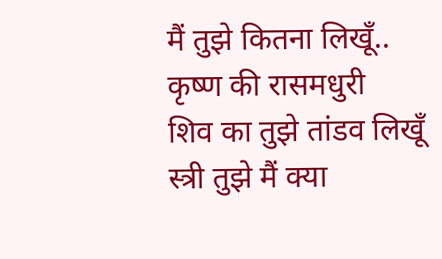मैं तुझे कितना लिखूँ..
कृष्ण की रासमधुरी
शिव का तुझे तांडव लिखूँ
स्त्री तुझे मैं क्या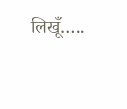लिखूँ…..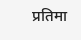प्रतिमा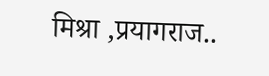मिश्रा ,प्रयागराज..